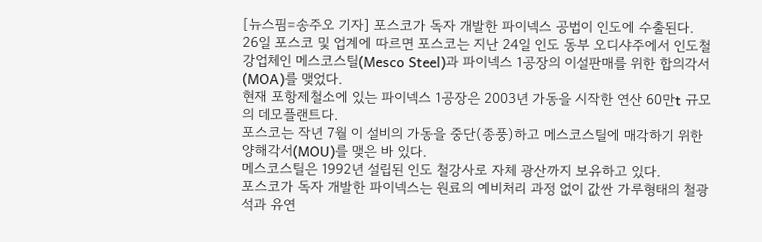[뉴스핌=송주오 기자] 포스코가 독자 개발한 파이넥스 공법이 인도에 수출된다.
26일 포스코 및 업계에 따르면 포스코는 지난 24일 인도 동부 오디샤주에서 인도철강업체인 메스코스틸(Mesco Steel)과 파이넥스 1공장의 이설판매를 위한 합의각서(MOA)를 맺었다.
현재 포항제철소에 있는 파이넥스 1공장은 2003년 가동을 시작한 연산 60만t 규모의 데모플랜트다.
포스코는 작년 7월 이 설비의 가동을 중단(종풍)하고 메스코스틸에 매각하기 위한 양해각서(MOU)를 맺은 바 있다.
메스코스틸은 1992년 설립된 인도 철강사로 자체 광산까지 보유하고 있다.
포스코가 독자 개발한 파이넥스는 원료의 예비처리 과정 없이 값싼 가루형태의 철광석과 유연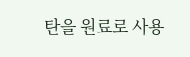탄을 원료로 사용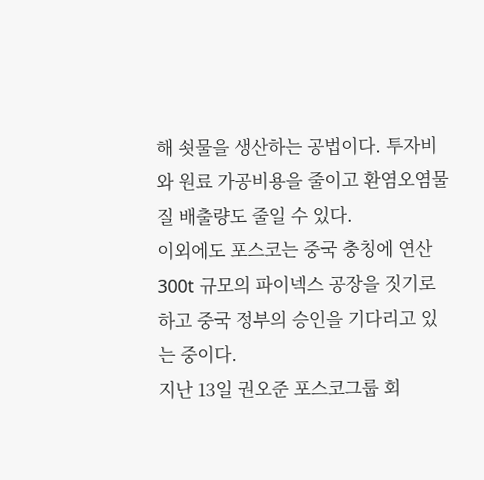해 쇳물을 생산하는 공법이다. 투자비와 원료 가공비용을 줄이고 환염오염물질 배출량도 줄일 수 있다.
이외에도 포스코는 중국 충칭에 연산 300t 규모의 파이넥스 공장을 짓기로 하고 중국 정부의 승인을 기다리고 있는 중이다.
지난 13일 권오준 포스코그룹 회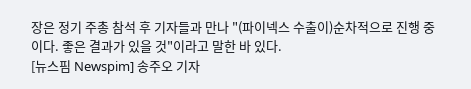장은 정기 주총 참석 후 기자들과 만나 "(파이넥스 수출이)순차적으로 진행 중이다. 좋은 결과가 있을 것"이라고 말한 바 있다.
[뉴스핌 Newspim] 송주오 기자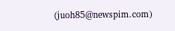(juoh85@newspim.com)